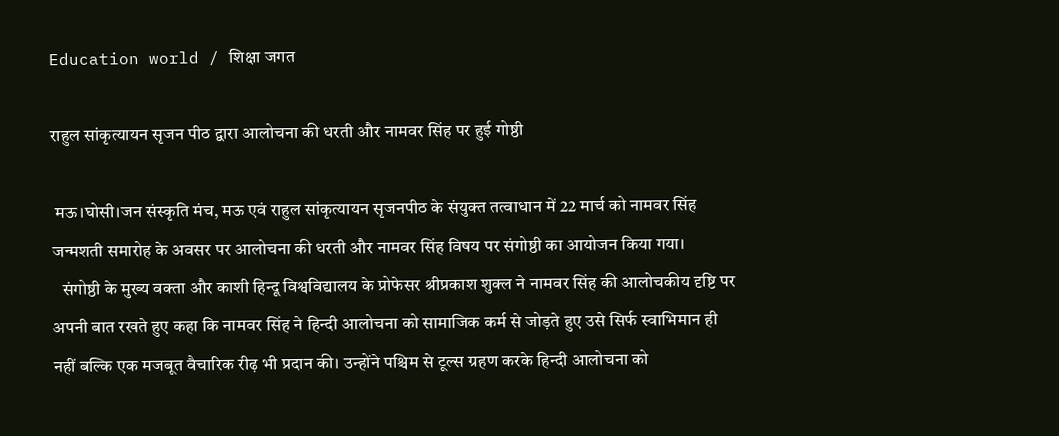Education world / शिक्षा जगत

राहुल सांकृत्यायन सृजन पीठ द्वारा आलोचना की धरती और नामवर सिंह पर हुई गोष्ठी

 मऊ।घोसी।जन संस्कृति मंच, मऊ एवं राहुल सांकृत्यायन सृजनपीठ के संयुक्त तत्वाधान में 22 मार्च को नामवर सिंह जन्मशती समारोह के अवसर पर आलोचना की धरती और नामवर सिंह विषय पर संगोष्ठी का आयोजन किया गया।
   संगोष्ठी के मुख्य वक्ता और काशी हिन्दू विश्वविद्यालय के प्रोफेसर श्रीप्रकाश शुक्ल ने नामवर सिंह की आलोचकीय दृष्टि पर अपनी बात रखते हुए कहा कि नामवर सिंह ने हिन्दी आलोचना को सामाजिक कर्म से जोड़ते हुए उसे सिर्फ स्वाभिमान ही नहीं बल्कि एक मजबूत वैचारिक रीढ़ भी प्रदान की। उन्होंने पश्चिम से टूल्स ग्रहण करके हिन्दी आलोचना को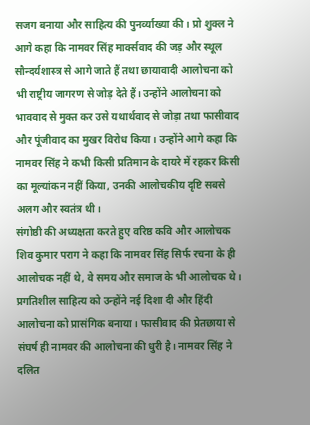सजग बनाया और साहित्य की पुनर्व्याख्या की। प्रो शुक्ल ने आगे कहा कि नामवर सिंह मार्क्सवाद की जड़ और स्थूल सौन्दर्यशास्त्र से आगे जाते हैं तथा छायावादी आलोचना को भी राष्ट्रीय जागरण से जोड़ देते हैं। उन्होंने आलोचना को भाववाद से मुक्त कर उसे यथार्थवाद से जोड़ा तथा फासीवाद और पूंजीवाद का मुखर विरोध किया। उन्होंने आगे कहा कि नामवर सिंह ने कभी किसी प्रतिमान के दायरे में रहकर किसी का मूल्यांकन नहीं किया, उनकी आलोचकीय दृष्टि सबसे अलग और स्वतंत्र थी।
संगोष्ठी की अध्यक्षता करते हुए वरिष्ठ कवि और आलोचक शिव कुमार पराग ने कहा कि नामवर सिंह सिर्फ रचना के ही आलोचक नहीं थे, वे समय और समाज के भी आलोचक थे। प्रगतिशील साहित्य को उन्होंने नई दिशा दी और हिंदी आलोचना को प्रासंगिक बनाया। फासीवाद की प्रेतछाया से संघर्ष ही नामवर की आलोचना की धुरी है। नामवर सिंह ने दलित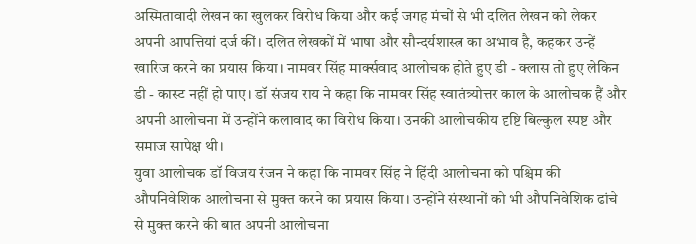अस्मितावादी लेखन का खुलकर विरोध किया और कई जगह मंचों से भी दलित लेखन को लेकर अपनी आपत्तियां दर्ज कीं। दलित लेखकों में भाषा और सौन्दर्यशास्त्र का अभाव है, कहकर उन्हें खारिज करने का प्रयास किया। नामवर सिंह मार्क्सवाद आलोचक होते हुए डी - क्लास तो हुए लेकिन डी - कास्ट नहीं हो पाए। डॉ संजय राय ने कहा कि नामवर सिंह स्वातंत्र्योत्तर काल के आलोचक हैं और अपनी आलोचना में उन्होंने कलावाद का विरोध किया। उनकी आलोचकीय दृष्टि बिल्कुल स्पष्ट और समाज सापेक्ष थी।
युवा आलोचक डॉ विजय रंजन ने कहा कि नामवर सिंह ने हिंदी आलोचना को पश्चिम की औपनिवेशिक आलोचना से मुक्त करने का प्रयास किया। उन्होंने संस्थानों को भी औपनिवेशिक ढांचे से मुक्त करने की बात अपनी आलोचना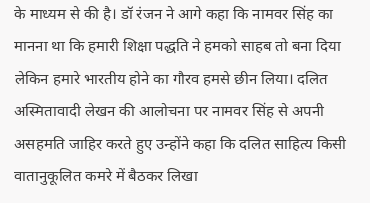के माध्यम से की है। डॉ रंजन ने आगे कहा कि नामवर सिंह का मानना था कि हमारी शिक्षा पद्धति ने हमको साहब तो बना दिया लेकिन हमारे भारतीय होने का गौरव हमसे छीन लिया। दलित अस्मितावादी लेखन की आलोचना पर नामवर सिंह से अपनी असहमति जाहिर करते हुए उन्होंने कहा कि दलित साहित्य किसी वातानुकूलित कमरे में बैठकर लिखा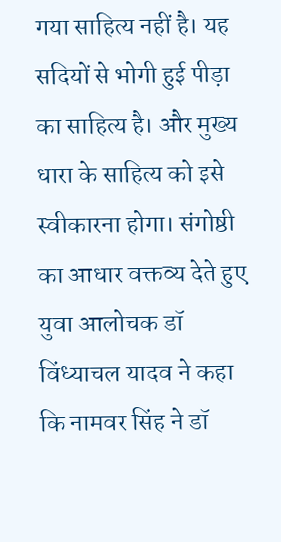गया साहित्य नहीं है। यह सदियों से भोगी हुई पीड़ा का साहित्य है। और मुख्य धारा के साहित्य को इसे स्वीकारना होगा। संगोष्ठी का आधार वक्तव्य देते हुए युवा आलोचक डॉ विंध्याचल यादव ने कहा कि नामवर सिंह ने डॉ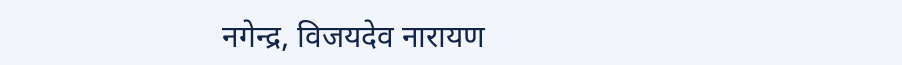नगेन्द्र, विजयदेव नारायण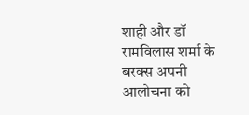शाही और डॉ रामविलास शर्मा के बरक्स अपनी आलोचना को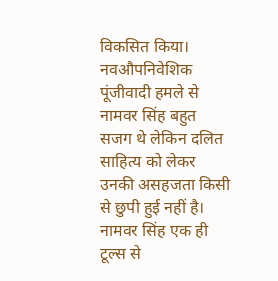विकसित किया। नवऔपनिवेशिक पूंजीवादी हमले से नामवर सिंह बहुत सजग थे लेकिन दलित साहित्य को लेकर उनकी असहजता किसी से छुपी हुई नहीं है। नामवर सिंह एक ही टूल्स से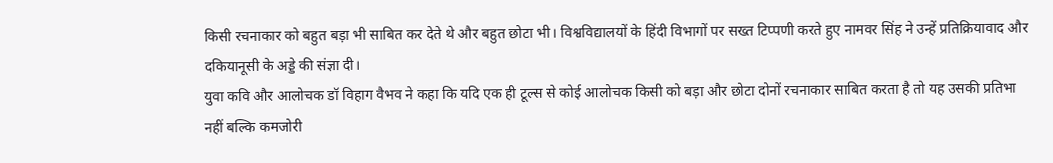किसी रचनाकार को बहुत बड़ा भी साबित कर देते थे और बहुत छोटा भी। विश्वविद्यालयों के हिंदी विभागों पर सख्त टिप्पणी करते हुए नामवर सिंह ने उन्हें प्रतिक्रियावाद और दकियानूसी के अड्डे की संज्ञा दी।
युवा कवि और आलोचक डॉ विहाग वैभव ने कहा कि यदि एक ही टूल्स से कोई आलोचक किसी को बड़ा और छोटा दोनों रचनाकार साबित करता है तो यह उसकी प्रतिभा नहीं बल्कि कमजोरी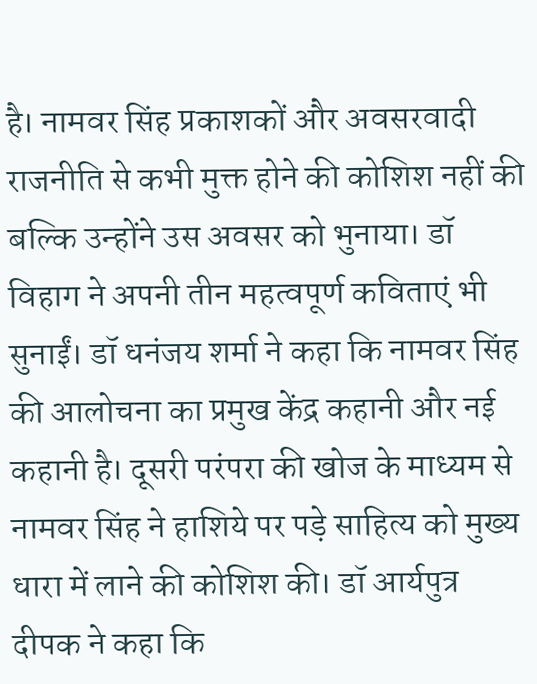है। नामवर सिंह प्रकाशकों और अवसरवादी राजनीति से कभी मुक्त होने की कोशिश नहीं की बल्कि उन्होंने उस अवसर को भुनाया। डॉ विहाग ने अपनी तीन महत्वपूर्ण कविताएं भी सुनाईं। डॉ धनंजय शर्मा ने कहा कि नामवर सिंह की आलोचना का प्रमुख केंद्र कहानी और नई कहानी है। दूसरी परंपरा की खोज के माध्यम से नामवर सिंह ने हाशिये पर पड़े साहित्य को मुख्य धारा में लाने की कोशिश की। डॉ आर्यपुत्र दीपक ने कहा कि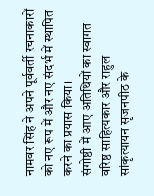नामवर सिंह ने अपने पूर्ववर्ती रचनाकारों को नए रूप में और नए संदर्भ में स्थापित करने का प्रयास किया।
संगोष्ठी में आए अतिथियों का स्वागत वरिष्ठ साहित्यकार और राहुल सांकृत्यायन सृजनपीठ के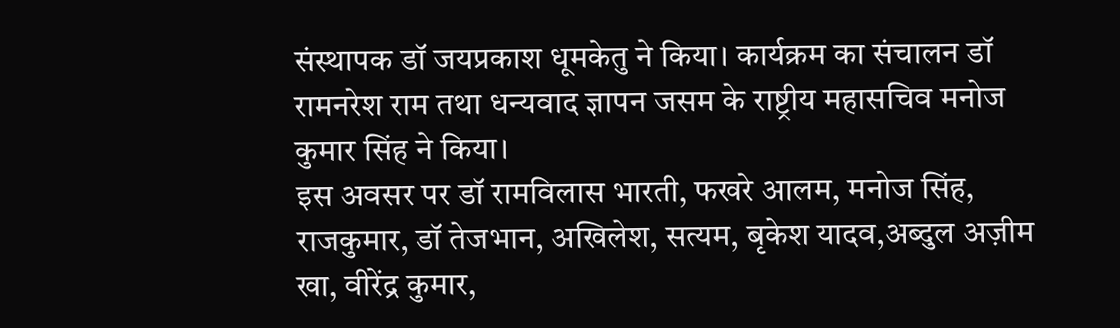संस्थापक डॉ जयप्रकाश धूमकेतु ने किया। कार्यक्रम का संचालन डॉ रामनरेश राम तथा धन्यवाद ज्ञापन जसम के राष्ट्रीय महासचिव मनोज कुमार सिंह ने किया।
इस अवसर पर डॉ रामविलास भारती, फखरे आलम, मनोज सिंह, राजकुमार, डॉ तेजभान, अखिलेश, सत्यम, बृकेश यादव,अब्दुल अज़ीम खा, वीरेंद्र कुमार,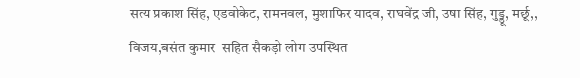सत्य प्रकाश सिंह, एडवोकेट, रामनवल, मुशाफिर यादव, राघवेंद्र जी, उषा सिंह, गुड्डू, मर्छू,, विजय,बसंत कुमार  सहित सैकड़ो लोग उपस्थित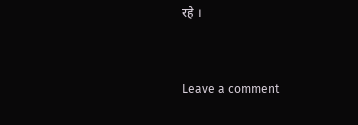रहे ।


Leave a comment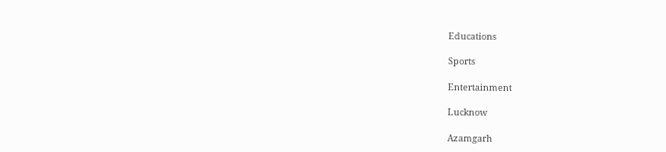Educations

Sports

Entertainment

Lucknow

Azamgarh